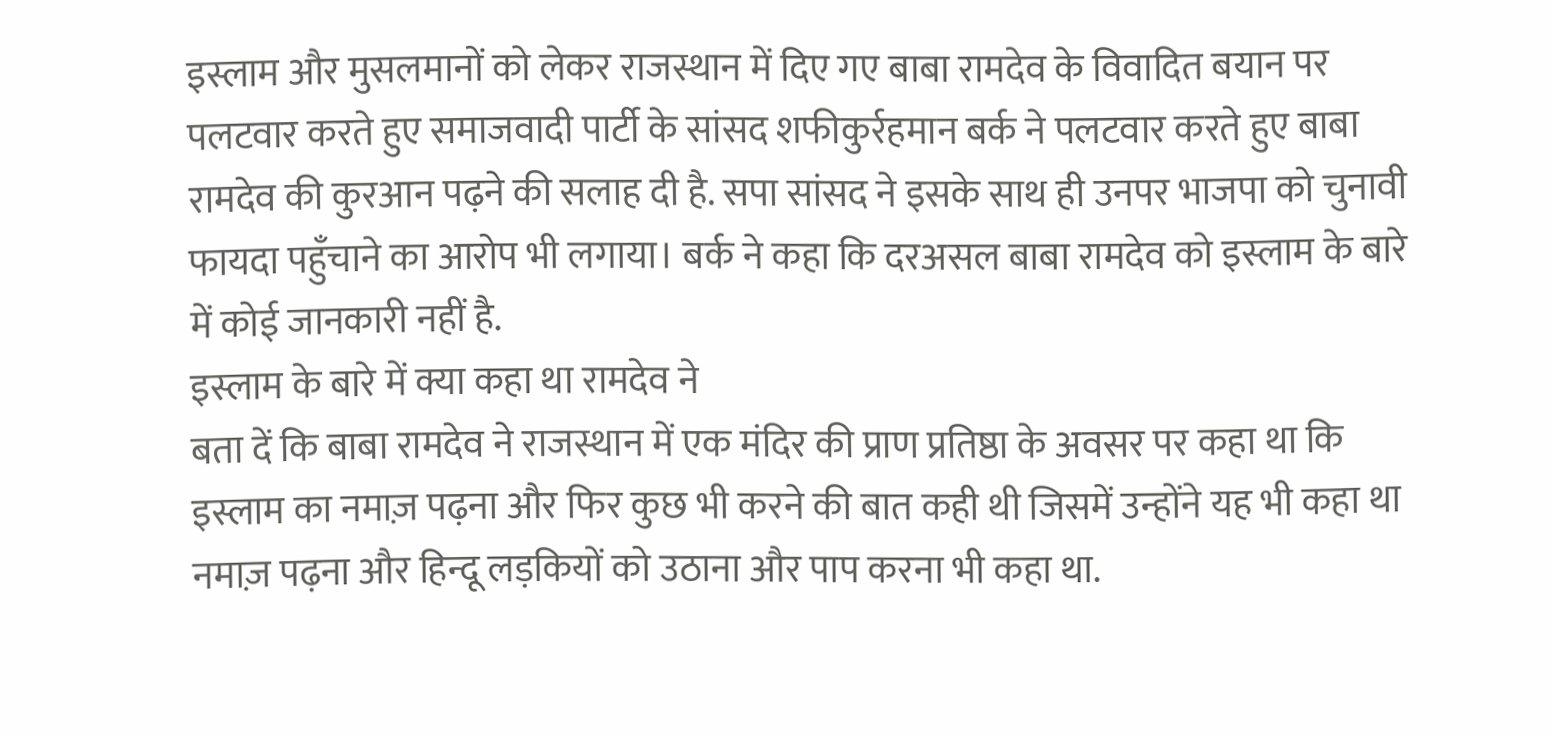इस्लाम और मुसलमानों को लेकर राजस्थान में दिए गए बाबा रामदेव के विवादित बयान पर पलटवार करते हुए समाजवादी पार्टी के सांसद शफीकुर्रहमान बर्क ने पलटवार करते हुए बाबा रामदेव की कुरआन पढ़ने की सलाह दी है. सपा सांसद ने इसके साथ ही उनपर भाजपा को चुनावी फायदा पहुँचाने का आरोप भी लगाया। बर्क ने कहा कि दरअसल बाबा रामदेव को इस्लाम के बारे में कोई जानकारी नहीं है.
इस्लाम के बारे में क्या कहा था रामदेव ने
बता दें कि बाबा रामदेव ने राजस्थान में एक मंदिर की प्राण प्रतिष्ठा के अवसर पर कहा था कि इस्लाम का नमाज़ पढ़ना और फिर कुछ भी करने की बात कही थी जिसमें उन्होंने यह भी कहा था नमाज़ पढ़ना और हिन्दू लड़कियों को उठाना और पाप करना भी कहा था.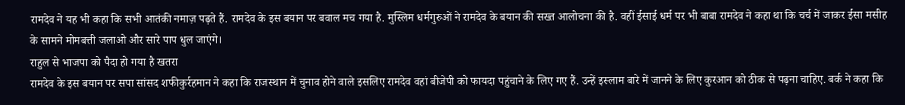रामदेव ने यह भी कहा कि सभी आतंकी नमाज़ पढ़ते हैं. रामदेव के इस बयान पर बवाल मच गया है. मुस्लिम धर्मगुरुओं ने रामदेव के बयान की सख्त आलोचना की है. वहीं ईसाई धर्म पर भी बाबा रामदेव ने कहा था कि चर्च में जाकर ईसा मसीह के सामने मोमबत्ती जलाओ और सारे पाप धुल जाएंगे।
राहुल से भाजपा को पैदा हो गया है खतरा
रामदेव के इस बयान पर सपा सांसद शफीकुर्रहमान ने कहा कि राजस्थान में चुनाव होने वाले इसलिए रामदेव वहां बीजेपी को फायदा पहुंचाने के लिए गए हैं. उन्हें इस्लाम बारे में जानने के लिए कुरआन को ठीक से पढ़ना चाहिए. बर्क ने कहा कि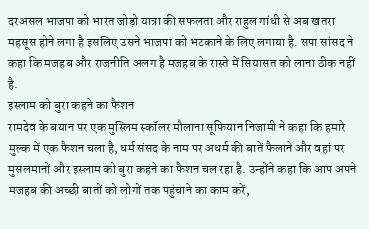दरअसल भाजपा को भारत जोड़ो यात्रा की सफलता और राहुल गांधी से अब खतरा महसूस होने लगा है इसलिए उसने भाजपा को भटकाने के लिए लगाया है. सपा सांसद ने कहा कि मजहब और राजनीति अलग है मजहब के रास्ते में सियासत को लाना ठीक नहीं है.
इस्लाम को बुरा कहने का फैशन
रामदेव के बयान पर एक मुस्लिम स्कॉलर मौलाना सूफियान निजामी ने कहा कि हमारे मुल्क में एक फैशन चला है, धर्म संसद के नाम पर अधर्म की बातें फैलाने और वहां पर मुसलमानों और इस्लाम को बुरा कहने का फैशन चल रहा है. उन्होंने कहा कि आप अपने मजहब की अच्छी बातों को लोगों तक पहुंचाने का काम करें,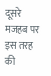दूसरे मजहब पर इस तरह की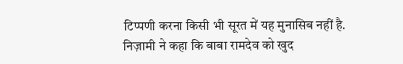टिप्पणी करना किसी भी सूरत में यह मुनासिब नहीं है. निज़ामी ने कहा कि बाबा रामदेव को खुद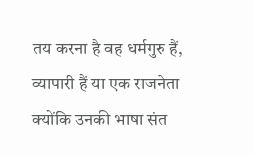तय करना है वह धर्मगुरु हैं, व्यापारी हैं या एक राजनेता क्योंकि उनकी भाषा संत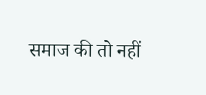समाज की तो नहीं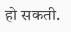हो सकती.